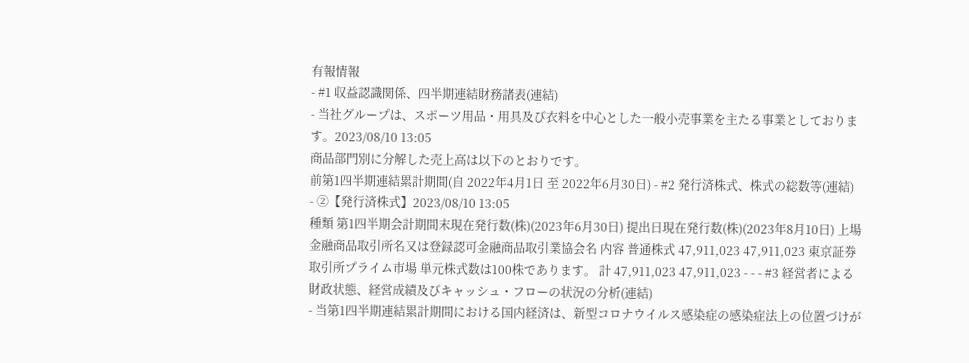有報情報
- #1 収益認識関係、四半期連結財務諸表(連結)
- 当社グループは、スポーツ用品・用具及び衣料を中心とした一般小売事業を主たる事業としております。2023/08/10 13:05
商品部門別に分解した売上高は以下のとおりです。
前第1四半期連結累計期間(自 2022年4月1日 至 2022年6月30日) - #2 発行済株式、株式の総数等(連結)
- ②【発行済株式】2023/08/10 13:05
種類 第1四半期会計期間末現在発行数(株)(2023年6月30日) 提出日現在発行数(株)(2023年8月10日) 上場金融商品取引所名又は登録認可金融商品取引業協会名 内容 普通株式 47,911,023 47,911,023 東京証券取引所プライム市場 単元株式数は100株であります。 計 47,911,023 47,911,023 - - - #3 経営者による財政状態、経営成績及びキャッシュ・フローの状況の分析(連結)
- 当第1四半期連結累計期間における国内経済は、新型コロナウイルス感染症の感染症法上の位置づけが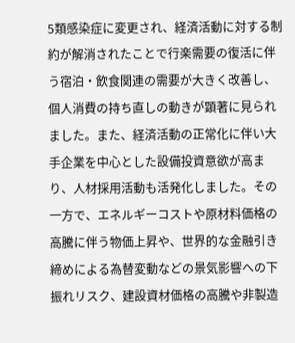5類感染症に変更され、経済活動に対する制約が解消されたことで行楽需要の復活に伴う宿泊・飲食関連の需要が大きく改善し、個人消費の持ち直しの動きが顕著に見られました。また、経済活動の正常化に伴い大手企業を中心とした設備投資意欲が高まり、人材採用活動も活発化しました。その一方で、エネルギーコストや原材料価格の高騰に伴う物価上昇や、世界的な金融引き締めによる為替変動などの景気影響への下振れリスク、建設資材価格の高騰や非製造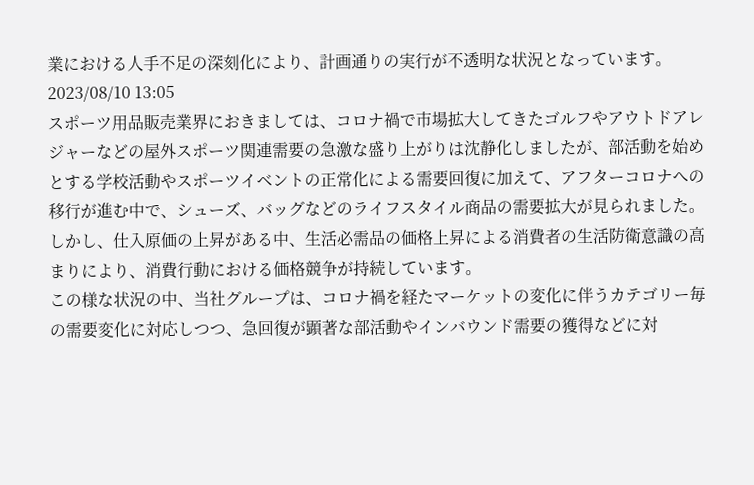業における人手不足の深刻化により、計画通りの実行が不透明な状況となっています。2023/08/10 13:05
スポーツ用品販売業界におきましては、コロナ禍で市場拡大してきたゴルフやアウトドアレジャーなどの屋外スポーツ関連需要の急激な盛り上がりは沈静化しましたが、部活動を始めとする学校活動やスポーツイベントの正常化による需要回復に加えて、アフターコロナへの移行が進む中で、シューズ、バッグなどのライフスタイル商品の需要拡大が見られました。しかし、仕入原価の上昇がある中、生活必需品の価格上昇による消費者の生活防衛意識の高まりにより、消費行動における価格競争が持続しています。
この様な状況の中、当社グループは、コロナ禍を経たマーケットの変化に伴うカテゴリー毎の需要変化に対応しつつ、急回復が顕著な部活動やインバウンド需要の獲得などに対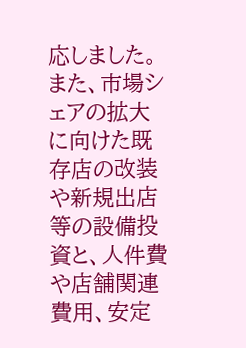応しました。また、市場シェアの拡大に向けた既存店の改装や新規出店等の設備投資と、人件費や店舗関連費用、安定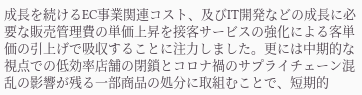成長を続けるEC事業関連コスト、及びIT開発などの成長に必要な販売管理費の単価上昇を接客サービスの強化による客単価の引上げで吸収することに注力しました。更には中期的な視点での低効率店舗の閉鎖とコロナ禍のサプライチェーン混乱の影響が残る一部商品の処分に取組むことで、短期的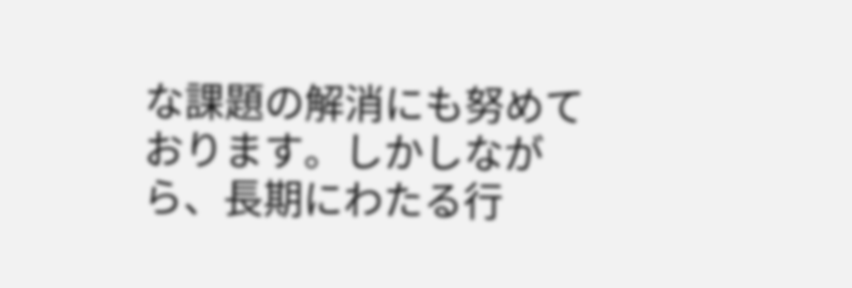な課題の解消にも努めております。しかしながら、長期にわたる行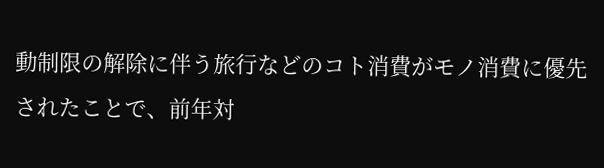動制限の解除に伴う旅行などのコト消費がモノ消費に優先されたことで、前年対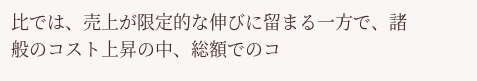比では、売上が限定的な伸びに留まる一方で、諸般のコスト上昇の中、総額でのコ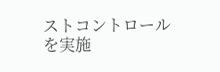ストコントロールを実施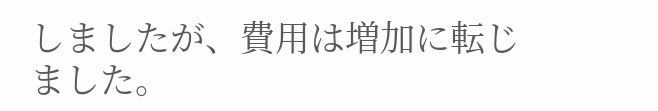しましたが、費用は増加に転じました。